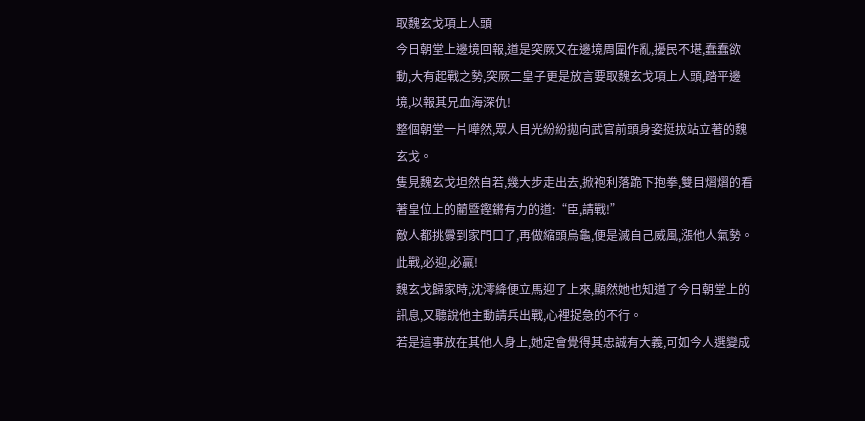取魏玄戈項上人頭
今日朝堂上邊境回報,道是突厥又在邊境周圍作亂,擾民不堪,蠢蠢欲動,大有起戰之勢,突厥二皇子更是放言要取魏玄戈項上人頭,踏平邊境,以報其兄血海深仇!
整個朝堂一片嘩然,眾人目光紛紛拋向武官前頭身姿挺拔站立著的魏玄戈。
隻見魏玄戈坦然自若,幾大步走出去,掀袍利落跪下抱拳,雙目熠熠的看著皇位上的藺暨鏗鏘有力的道:“臣,請戰!”
敵人都挑釁到家門口了,再做縮頭烏龜,便是滅自己威風,漲他人氣勢。
此戰,必迎,必贏!
魏玄戈歸家時,沈澪絳便立馬迎了上來,顯然她也知道了今日朝堂上的訊息,又聽說他主動請兵出戰,心裡捉急的不行。
若是這事放在其他人身上,她定會覺得其忠誠有大義,可如今人選變成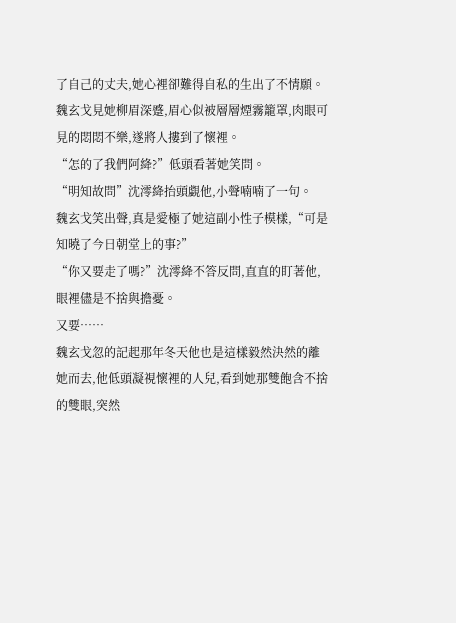了自己的丈夫,她心裡卻難得自私的生出了不情願。
魏玄戈見她柳眉深蹙,眉心似被層層煙霧籠罩,肉眼可見的悶悶不樂,遂將人摟到了懷裡。
“怎的了我們阿絳?”低頭看著她笑問。
“明知故問”沈澪絳抬頭覷他,小聲喃喃了一句。
魏玄戈笑出聲,真是愛極了她這副小性子模樣,“可是知曉了今日朝堂上的事?”
“你又要走了嗎?”沈澪絳不答反問,直直的盯著他,眼裡儘是不捨與擔憂。
又要……
魏玄戈忽的記起那年冬天他也是這樣毅然決然的離她而去,他低頭凝視懷裡的人兒,看到她那雙飽含不捨的雙眼,突然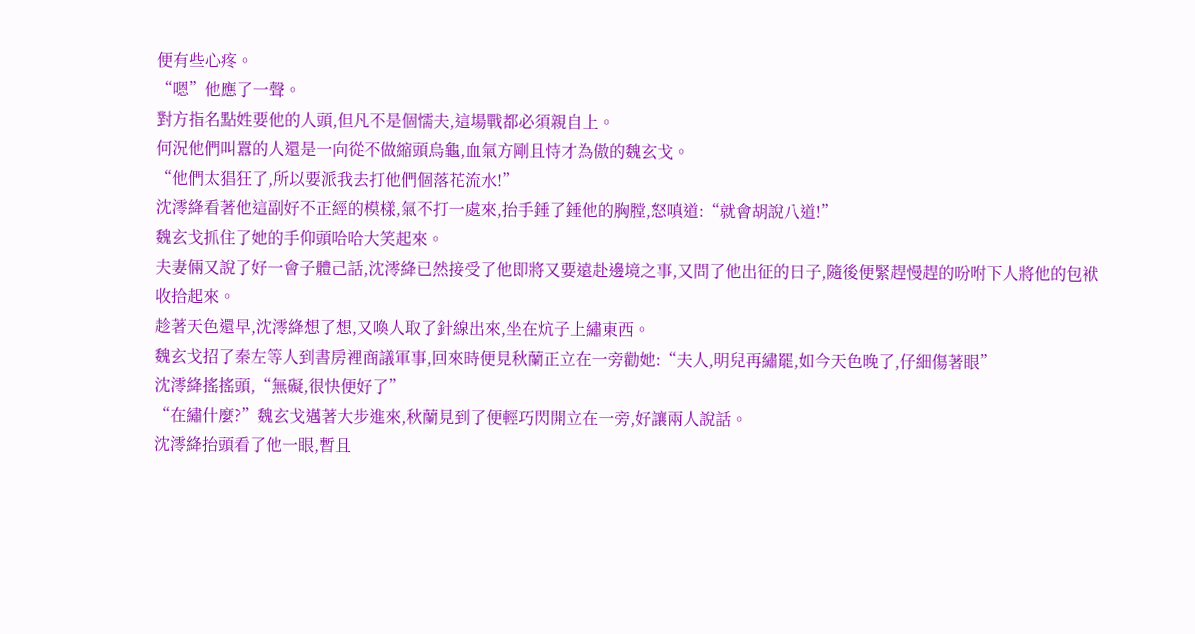便有些心疼。
“嗯”他應了一聲。
對方指名點姓要他的人頭,但凡不是個懦夫,這場戰都必須親自上。
何況他們叫囂的人還是一向從不做縮頭烏龜,血氣方剛且恃才為傲的魏玄戈。
“他們太猖狂了,所以要派我去打他們個落花流水!”
沈澪絳看著他這副好不正經的模樣,氣不打一處來,抬手錘了錘他的胸膛,怒嗔道:“就會胡說八道!”
魏玄戈抓住了她的手仰頭哈哈大笑起來。
夫妻倆又說了好一會子體己話,沈澪絳已然接受了他即將又要遠赴邊境之事,又問了他出征的日子,隨後便緊趕慢趕的吩咐下人將他的包袱收拾起來。
趁著天色還早,沈澪絳想了想,又喚人取了針線出來,坐在炕子上繡東西。
魏玄戈招了秦左等人到書房裡商議軍事,回來時便見秋蘭正立在一旁勸她:“夫人,明兒再繡罷,如今天色晚了,仔細傷著眼”
沈澪絳搖搖頭,“無礙,很快便好了”
“在繡什麼?”魏玄戈邁著大步進來,秋蘭見到了便輕巧閃開立在一旁,好讓兩人說話。
沈澪絳抬頭看了他一眼,暫且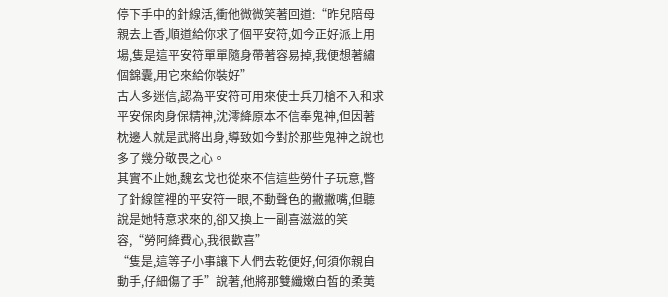停下手中的針線活,衝他微微笑著回道:“昨兒陪母親去上香,順道給你求了個平安符,如今正好派上用場,隻是這平安符單單隨身帶著容易掉,我便想著繡個錦囊,用它來給你裝好”
古人多迷信,認為平安符可用來使士兵刀槍不入和求平安保肉身保精神,沈澪絳原本不信奉鬼神,但因著枕邊人就是武將出身,導致如今對於那些鬼神之說也多了幾分敬畏之心。
其實不止她,魏玄戈也從來不信這些勞什子玩意,瞥了針線筐裡的平安符一眼,不動聲色的撇撇嘴,但聽說是她特意求來的,卻又換上一副喜滋滋的笑容,“勞阿絳費心,我很歡喜”
“隻是,這等子小事讓下人們去乾便好,何須你親自動手,仔細傷了手”說著,他將那雙纖嫩白皙的柔荑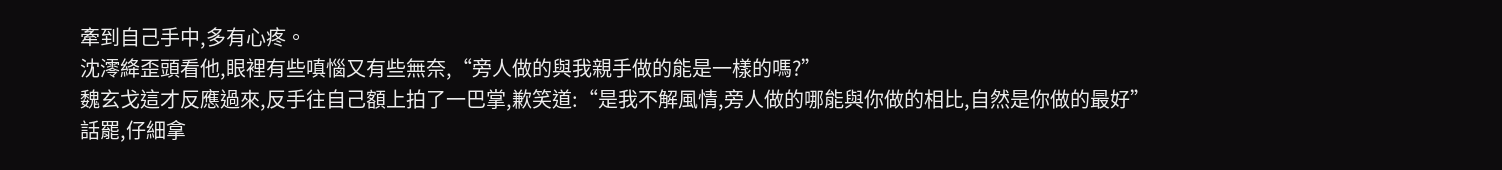牽到自己手中,多有心疼。
沈澪絳歪頭看他,眼裡有些嗔惱又有些無奈,“旁人做的與我親手做的能是一樣的嗎?”
魏玄戈這才反應過來,反手往自己額上拍了一巴掌,歉笑道:“是我不解風情,旁人做的哪能與你做的相比,自然是你做的最好”
話罷,仔細拿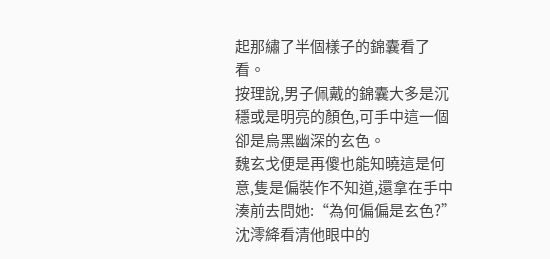起那繡了半個樣子的錦囊看了看。
按理說,男子佩戴的錦囊大多是沉穩或是明亮的顏色,可手中這一個卻是烏黑幽深的玄色。
魏玄戈便是再傻也能知曉這是何意,隻是偏裝作不知道,還拿在手中湊前去問她:“為何偏偏是玄色?”
沈澪絳看清他眼中的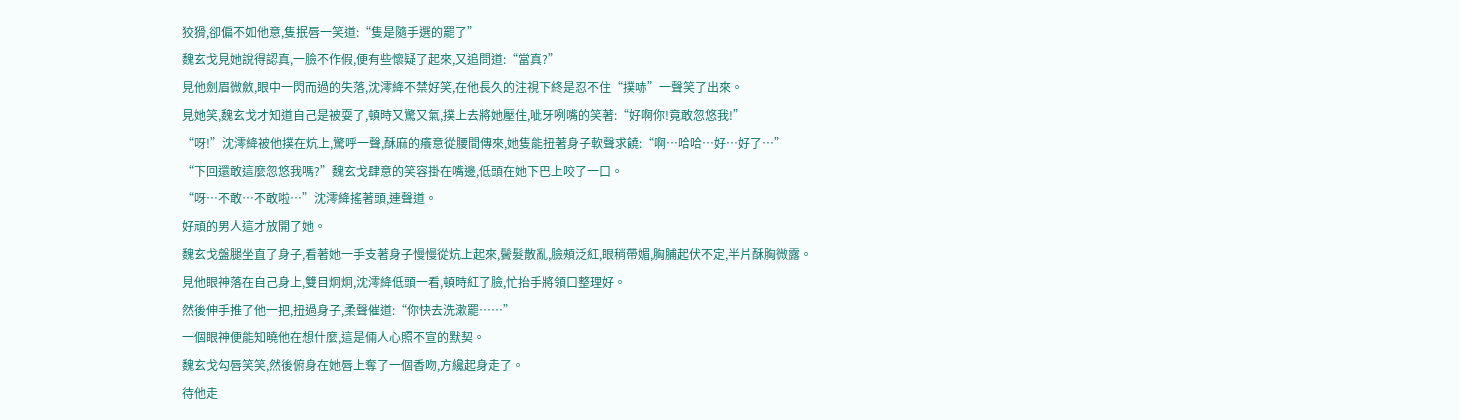狡猾,卻偏不如他意,隻抿唇一笑道:“隻是隨手選的罷了”
魏玄戈見她說得認真,一臉不作假,便有些懷疑了起來,又追問道:“當真?”
見他劍眉微斂,眼中一閃而過的失落,沈澪絳不禁好笑,在他長久的注視下終是忍不住“撲哧”一聲笑了出來。
見她笑,魏玄戈才知道自己是被耍了,頓時又驚又氣,撲上去將她壓住,呲牙咧嘴的笑著:“好啊你!竟敢忽悠我!”
“呀!”沈澪絳被他撲在炕上,驚呼一聲,酥麻的癢意從腰間傳來,她隻能扭著身子軟聲求饒:“啊…哈哈…好…好了…”
“下回還敢這麼忽悠我嗎?”魏玄戈肆意的笑容掛在嘴邊,低頭在她下巴上咬了一口。
“呀…不敢…不敢啦…”沈澪絳搖著頭,連聲道。
好頑的男人這才放開了她。
魏玄戈盤腿坐直了身子,看著她一手支著身子慢慢從炕上起來,鬢髮散亂,臉頰泛紅,眼稍帶媚,胸脯起伏不定,半片酥胸微露。
見他眼神落在自己身上,雙目炯炯,沈澪絳低頭一看,頓時紅了臉,忙抬手將領口整理好。
然後伸手推了他一把,扭過身子,柔聲催道:“你快去洗漱罷……”
一個眼神便能知曉他在想什麼,這是倆人心照不宣的默契。
魏玄戈勾唇笑笑,然後俯身在她唇上奪了一個香吻,方纔起身走了。
待他走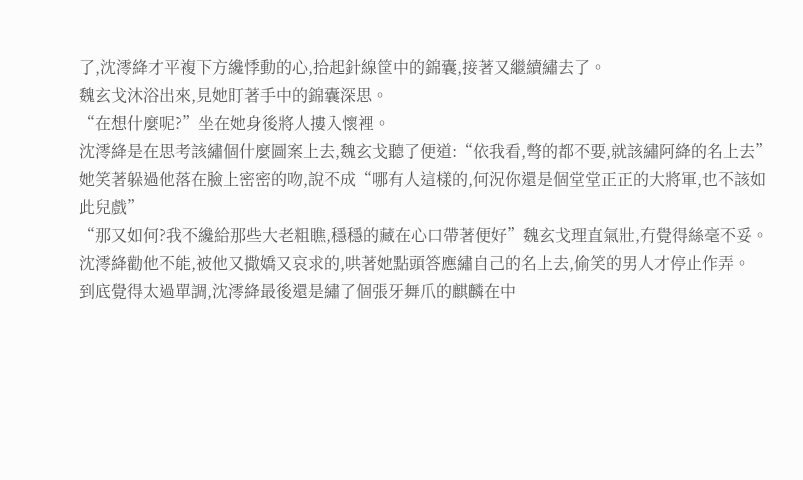了,沈澪絳才平複下方纔悸動的心,拾起針線筐中的錦囊,接著又繼續繡去了。
魏玄戈沐浴出來,見她盯著手中的錦囊深思。
“在想什麼呢?”坐在她身後將人摟入懷裡。
沈澪絳是在思考該繡個什麼圖案上去,魏玄戈聽了便道:“依我看,彆的都不要,就該繡阿絳的名上去”
她笑著躲過他落在臉上密密的吻,說不成“哪有人這樣的,何況你還是個堂堂正正的大將軍,也不該如此兒戲”
“那又如何?我不纔給那些大老粗瞧,穩穩的藏在心口帶著便好”魏玄戈理直氣壯,冇覺得絲毫不妥。
沈澪絳勸他不能,被他又撒嬌又哀求的,哄著她點頭答應繡自己的名上去,偷笑的男人才停止作弄。
到底覺得太過單調,沈澪絳最後還是繡了個張牙舞爪的麒麟在中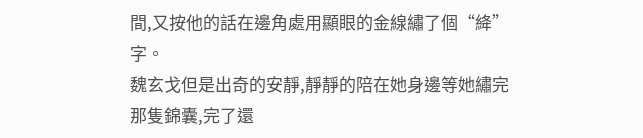間,又按他的話在邊角處用顯眼的金線繡了個“絳”字。
魏玄戈但是出奇的安靜,靜靜的陪在她身邊等她繡完那隻錦囊,完了還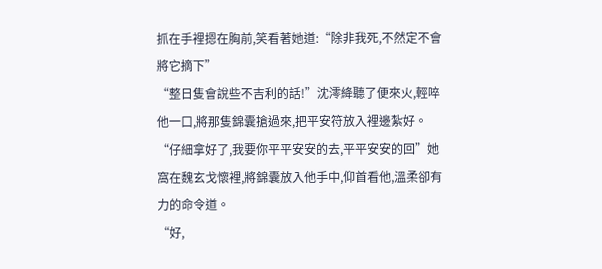抓在手裡摁在胸前,笑看著她道:“除非我死,不然定不會將它摘下”
“整日隻會說些不吉利的話!”沈澪絳聽了便來火,輕啐他一口,將那隻錦囊搶過來,把平安符放入裡邊紮好。
“仔細拿好了,我要你平平安安的去,平平安安的回”她窩在魏玄戈懷裡,將錦囊放入他手中,仰首看他,溫柔卻有力的命令道。
“好,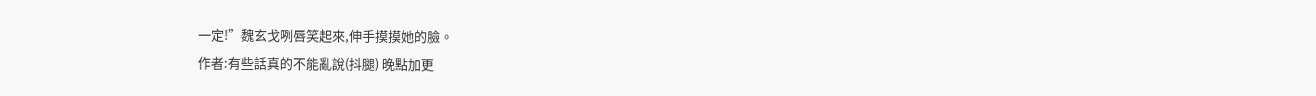一定!”魏玄戈咧唇笑起來,伸手摸摸她的臉。
作者:有些話真的不能亂說(抖腿) 晚點加更